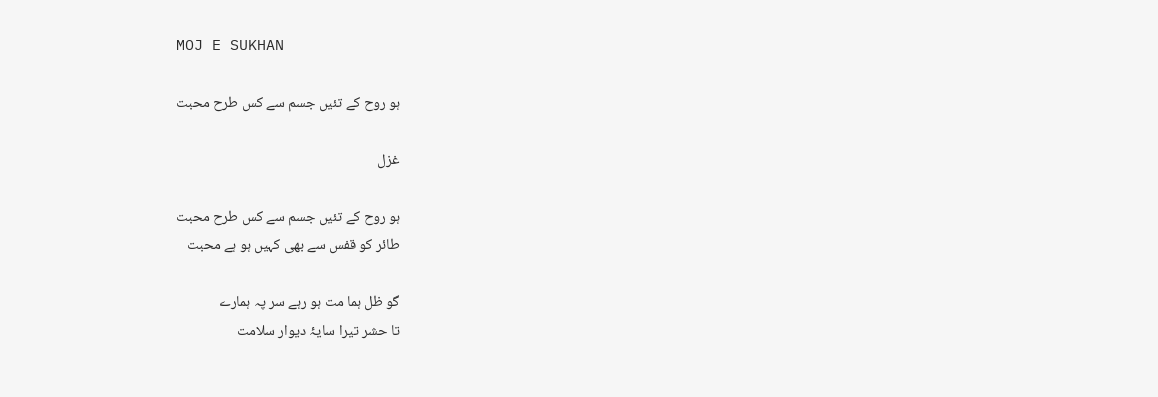MOJ E SUKHAN

ہو روح کے تئیں جسم سے کس طرح محبت

غزل

ہو روح کے تئیں جسم سے کس طرح محبت
طائر کو قفس سے بھی کہیں ہو ہے محبت

گو ظل ہما مت ہو رہے سر پہ ہمارے
تا حشر تیرا سایۂ دیوار سلامت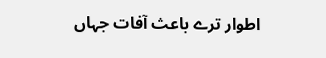اطوار ترے باعث آفات جہاں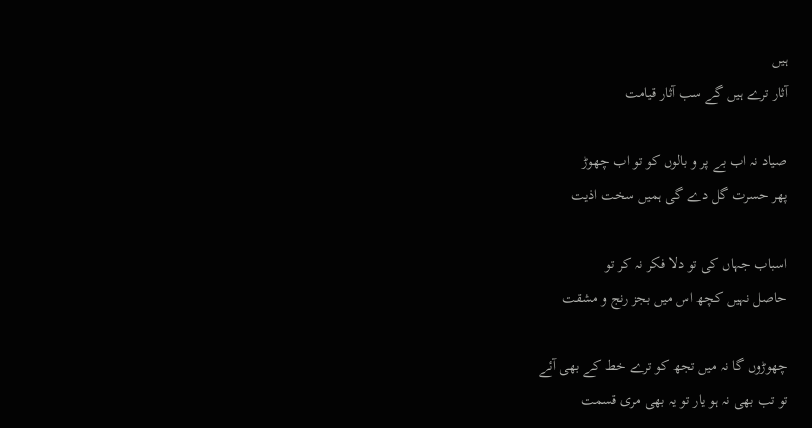ہیں
آثار ترے ہیں گے سب آثار قیامت

صیاد نہ اب بے پر و بالوں کو تو اب چھوڑ
پھر حسرت گل دے گی ہمیں سخت اذیت

اسباب جہاں کی تو دلا فکر نہ کر تو
حاصل نہیں کچھ اس میں بجز رنج و مشقت

چھوڑوں گا نہ میں تجھ کو ترے خط کے بھی آئے
تو تب بھی نہ ہو یار تو یہ بھی مری قسمت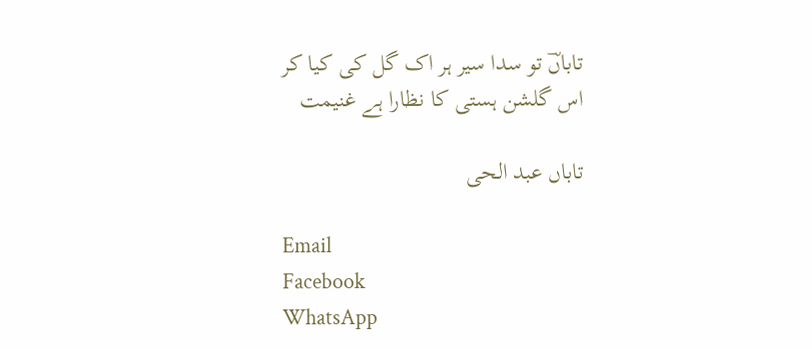تاباںؔ تو سدا سیر ہر اک گل کی کیا کر
اس گلشن ہستی کا نظارا ہے غنیمت

تاباں عبد الحی

Email
Facebook
WhatsApp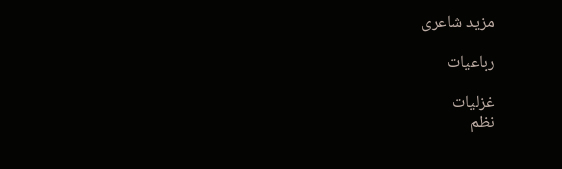مزید شاعری

رباعیات

غزلیات
نظم